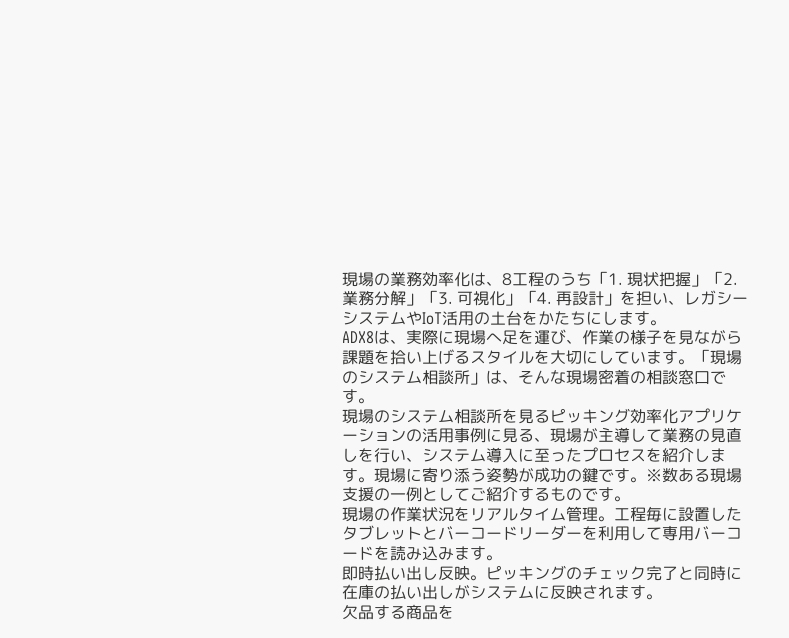現場の業務効率化は、8工程のうち「1. 現状把握」「2. 業務分解」「3. 可視化」「4. 再設計」を担い、レガシーシステムやIoT活用の土台をかたちにします。
ADX8は、実際に現場へ足を運び、作業の様子を見ながら課題を拾い上げるスタイルを大切にしています。「現場のシステム相談所」は、そんな現場密着の相談窓口です。
現場のシステム相談所を見るピッキング効率化アプリケーションの活用事例に見る、現場が主導して業務の見直しを行い、システム導入に至ったプロセスを紹介します。現場に寄り添う姿勢が成功の鍵です。※数ある現場支援の一例としてご紹介するものです。
現場の作業状況をリアルタイム管理。工程毎に設置したタブレットとバーコードリーダーを利用して専用バーコードを読み込みます。
即時払い出し反映。ピッキングのチェック完了と同時に在庫の払い出しがシステムに反映されます。
欠品する商品を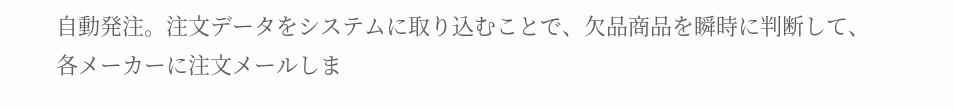自動発注。注文データをシステムに取り込むことで、欠品商品を瞬時に判断して、各メーカーに注文メールしま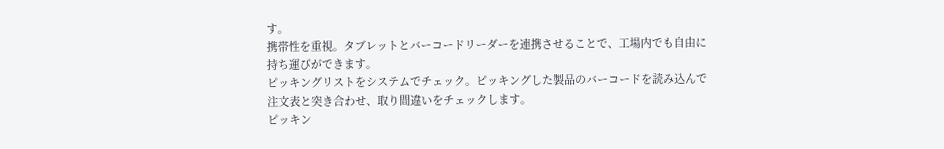す。
携帯性を重視。タブレットとバーコードリーダーを連携させることで、工場内でも自由に持ち運びができます。
ピッキングリストをシステムでチェック。ピッキングした製品のバーコードを読み込んで注文表と突き合わせ、取り間違いをチェックします。
ピッキン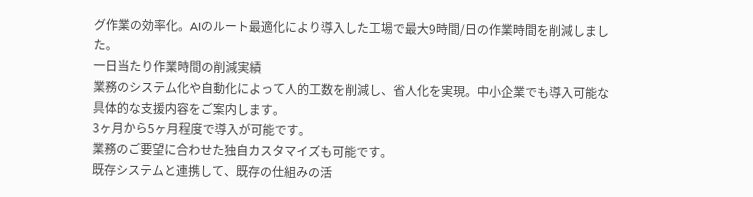グ作業の効率化。AIのルート最適化により導入した工場で最大9時間/日の作業時間を削減しました。
一日当たり作業時間の削減実績
業務のシステム化や自動化によって人的工数を削減し、省人化を実現。中小企業でも導入可能な具体的な支援内容をご案内します。
3ヶ月から5ヶ月程度で導入が可能です。
業務のご要望に合わせた独自カスタマイズも可能です。
既存システムと連携して、既存の仕組みの活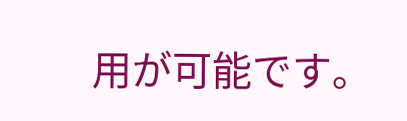用が可能です。